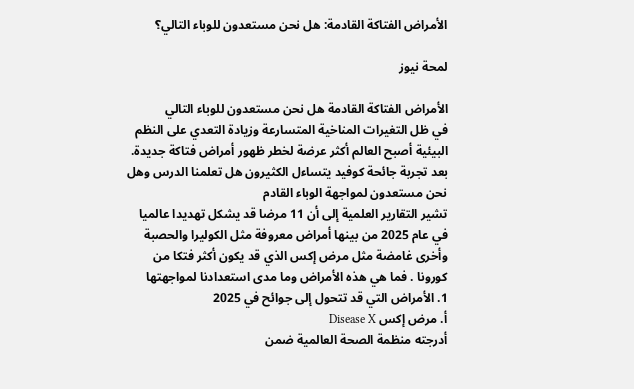الأمراض الفتاكة القادمة: هل نحن مستعدون للوباء التالي؟

لمحة نيوز

الأمراض الفتاكة القادمة هل نحن مستعدون للوباء التالي
في ظل التغيرات المناخية المتسارعة وزيادة التعدي على النظم البيئية أصبح العالم أكثر عرضة لخطر ظهور أمراض فتاكة جديدة. بعد تجربة جائحة كوفيد يتساءل الكثيرون هل تعلمنا الدرس وهل نحن مستعدون لمواجهة الوباء القادم
تشير التقارير العلمية إلى أن 11 مرضا قد يشكل تهديدا عالميا في عام 2025 من بينها أمراض معروفة مثل الكوليرا والحصبة وأخرى غامضة مثل مرض إكس الذي قد يكون أكثر فتكا من كورونا . فما هي هذه الأمراض وما مدى استعدادنا لمواجهتها
1. الأمراض التي قد تتحول إلى جوائح في 2025
أ. مرض إكس Disease X
أدرجته منظمة الصحة العالمية ضمن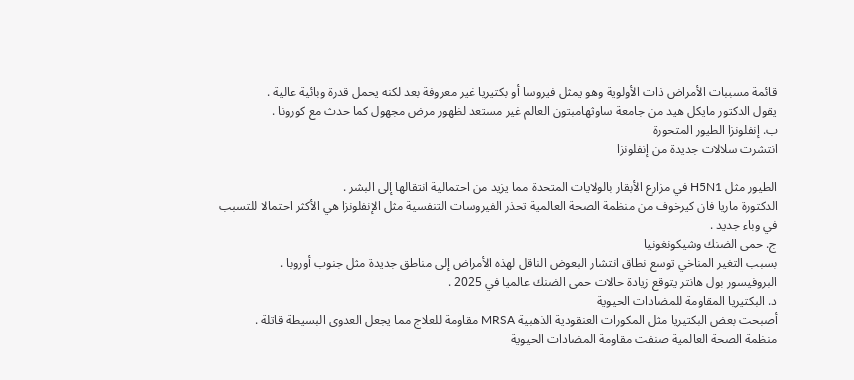قائمة مسببات الأمراض ذات الأولوية وهو يمثل فيروسا أو بكتيريا غير معروفة بعد لكنه يحمل قدرة وبائية عالية .
يقول الدكتور مايكل هيد من جامعة ساوثهامبتون العالم غير مستعد لظهور مرض مجهول كما حدث مع كورونا .
ب. إنفلونزا الطيور المتحورة
انتشرت سلالات جديدة من إنفلونزا

الطيور مثل H5N1 في مزارع الأبقار بالولايات المتحدة مما يزيد من احتمالية انتقالها إلى البشر .
الدكتورة ماريا فان كيرخوف من منظمة الصحة العالمية تحذر الفيروسات التنفسية مثل الإنفلونزا هي الأكثر احتمالا للتسبب في وباء جديد .
ج. حمى الضنك وشيكونغونيا
بسبب التغير المناخي توسع نطاق انتشار البعوض الناقل لهذه الأمراض إلى مناطق جديدة مثل جنوب أوروبا .
البروفيسور بول هانتر يتوقع زيادة حالات حمى الضنك عالميا في 2025 .
د. البكتيريا المقاومة للمضادات الحيوية
أصبحت بعض البكتيريا مثل المكورات العنقودية الذهبية MRSA مقاومة للعلاج مما يجعل العدوى البسيطة قاتلة .
منظمة الصحة العالمية صنفت مقاومة المضادات الحيوية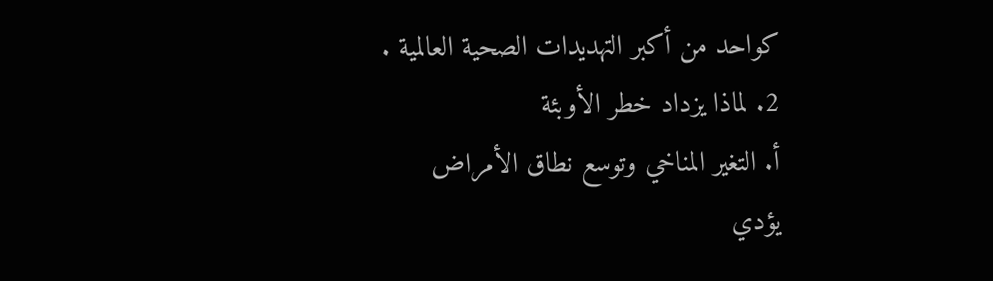كواحد من أكبر التهديدات الصحية العالمية .
2. لماذا يزداد خطر الأوبئة
أ. التغير المناخي وتوسع نطاق الأمراض
يؤدي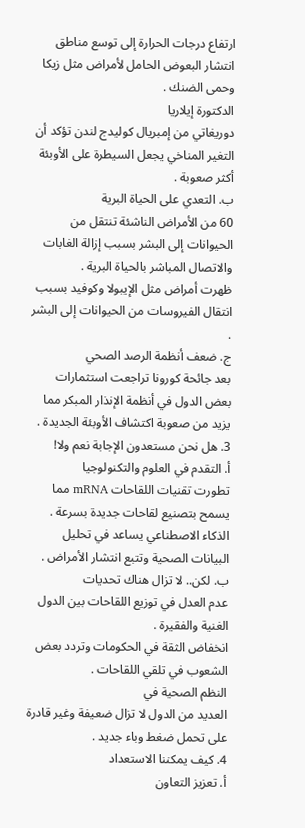ارتفاع درجات الحرارة إلى توسع مناطق انتشار البعوض الحامل لأمراض مثل زيكا وحمى الضنك .
الدكتورة إيلاريا
دوريغاتي من إمبريال كوليدج لندن تؤكد أن التغير المناخي يجعل السيطرة على الأوبئة أكثر صعوبة .
ب. التعدي على الحياة البرية
60 من الأمراض الناشئة تنتقل من الحيوانات إلى البشر بسبب إزالة الغابات والاتصال المباشر بالحياة البرية .
ظهرت أمراض مثل الإيبولا وكوفيد بسبب انتقال الفيروسات من الحيوانات إلى البشر .
ج. ضعف أنظمة الرصد الصحي
بعد جائحة كورونا تراجعت استثمارات بعض الدول في أنظمة الإنذار المبكر مما يزيد من صعوبة اكتشاف الأوبئة الجديدة .
3. هل نحن مستعدون الإجابة نعم ولا!
أ. التقدم في العلوم والتكنولوجيا
تطورت تقنيات اللقاحات mRNA مما يسمح بتصنيع لقاحات جديدة بسرعة .
الذكاء الاصطناعي يساعد في تحليل البيانات الصحية وتتبع انتشار الأمراض .
ب. لكن.. لا تزال هناك تحديات
عدم العدل في توزيع اللقاحات بين الدول الغنية والفقيرة .
انخفاض الثقة في الحكومات وتردد بعض الشعوب في تلقي اللقاحات .
النظم الصحية في
العديد من الدول لا تزال ضعيفة وغير قادرة على تحمل ضغط وباء جديد .
4. كيف يمكننا الاستعداد
أ. تعزيز التعاون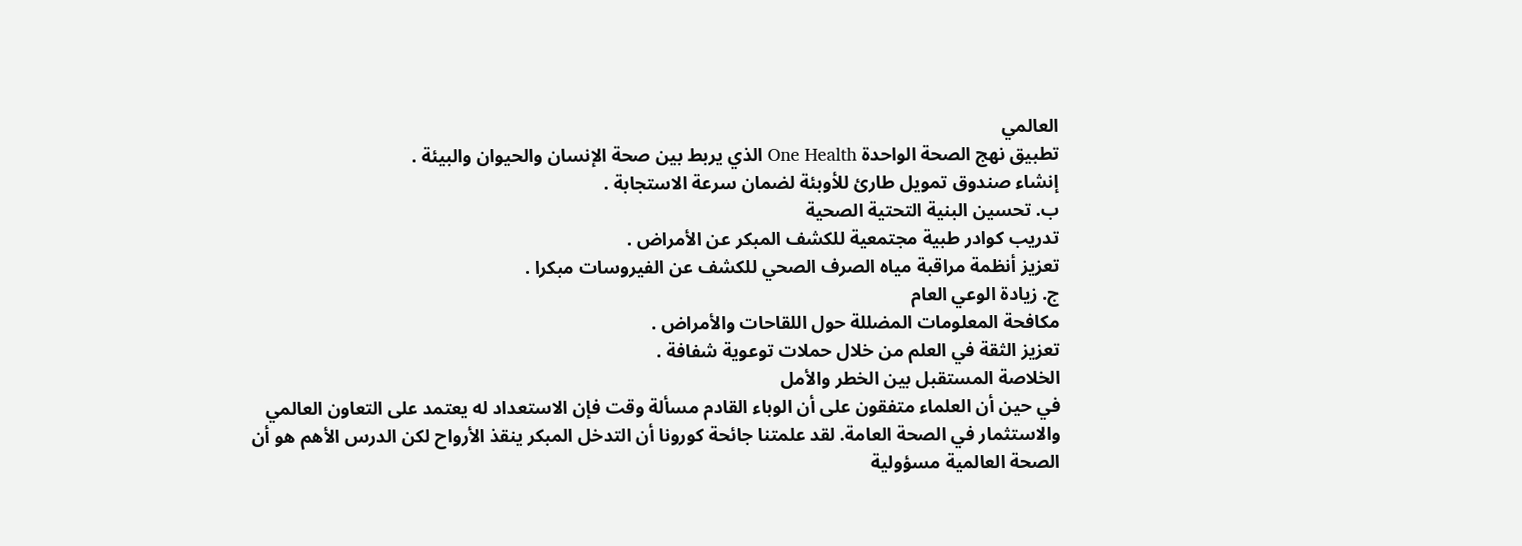العالمي
تطبيق نهج الصحة الواحدة One Health الذي يربط بين صحة الإنسان والحيوان والبيئة .
إنشاء صندوق تمويل طارئ للأوبئة لضمان سرعة الاستجابة .
ب. تحسين البنية التحتية الصحية
تدريب كوادر طبية مجتمعية للكشف المبكر عن الأمراض .
تعزيز أنظمة مراقبة مياه الصرف الصحي للكشف عن الفيروسات مبكرا .
ج. زيادة الوعي العام
مكافحة المعلومات المضللة حول اللقاحات والأمراض .
تعزيز الثقة في العلم من خلال حملات توعوية شفافة .
الخلاصة المستقبل بين الخطر والأمل
في حين أن العلماء متفقون على أن الوباء القادم مسألة وقت فإن الاستعداد له يعتمد على التعاون العالمي والاستثمار في الصحة العامة. لقد علمتنا جائحة كورونا أن التدخل المبكر ينقذ الأرواح لكن الدرس الأهم هو أن الصحة العالمية مسؤولية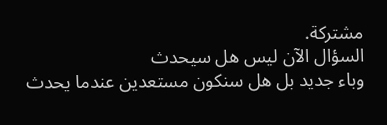مشتركة.
السؤال الآن ليس هل سيحدث
وباء جديد بل هل سنكون مستعدين عندما يحدث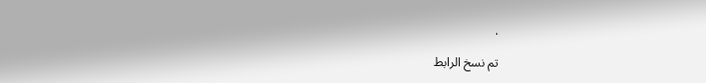.

تم نسخ الرابط